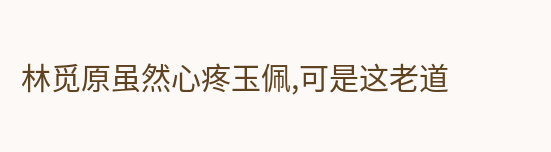林觅原虽然心疼玉佩,可是这老道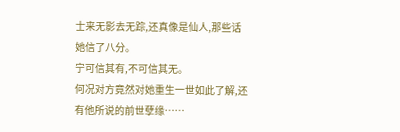士来无影去无踪,还真像是仙人,那些话她信了八分。
宁可信其有,不可信其无。
何况对方竟然对她重生一世如此了解,还有他所说的前世孽缘……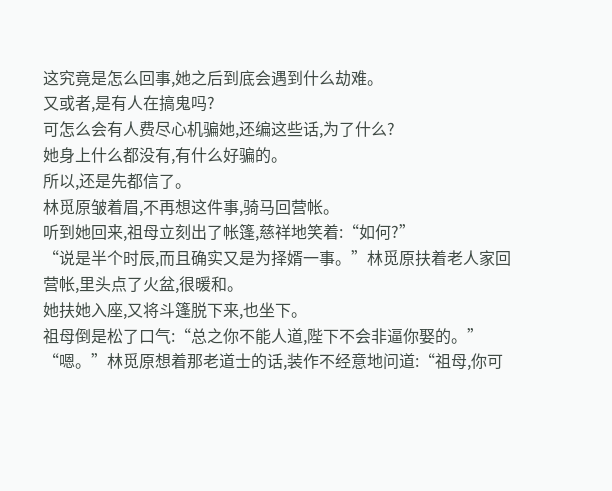这究竟是怎么回事,她之后到底会遇到什么劫难。
又或者,是有人在搞鬼吗?
可怎么会有人费尽心机骗她,还编这些话,为了什么?
她身上什么都没有,有什么好骗的。
所以,还是先都信了。
林觅原皱着眉,不再想这件事,骑马回营帐。
听到她回来,祖母立刻出了帐篷,慈祥地笑着:“如何?”
“说是半个时辰,而且确实又是为择婿一事。”林觅原扶着老人家回营帐,里头点了火盆,很暖和。
她扶她入座,又将斗篷脱下来,也坐下。
祖母倒是松了口气:“总之你不能人道,陛下不会非逼你娶的。”
“嗯。”林觅原想着那老道士的话,装作不经意地问道:“祖母,你可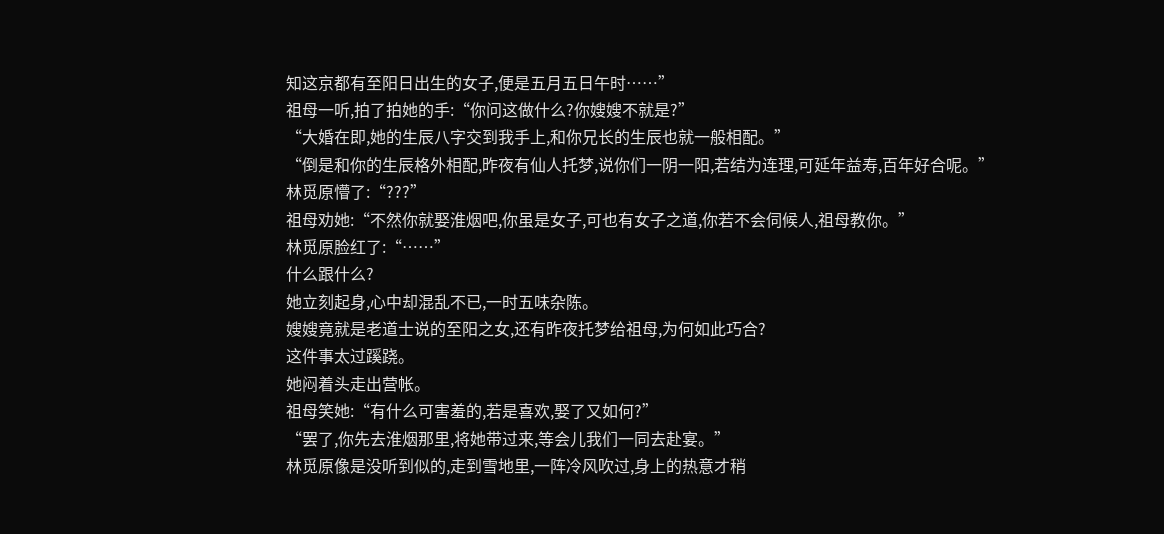知这京都有至阳日出生的女子,便是五月五日午时……”
祖母一听,拍了拍她的手:“你问这做什么?你嫂嫂不就是?”
“大婚在即,她的生辰八字交到我手上,和你兄长的生辰也就一般相配。”
“倒是和你的生辰格外相配,昨夜有仙人托梦,说你们一阴一阳,若结为连理,可延年益寿,百年好合呢。”
林觅原懵了:“???”
祖母劝她:“不然你就娶淮烟吧,你虽是女子,可也有女子之道,你若不会伺候人,祖母教你。”
林觅原脸红了:“……”
什么跟什么?
她立刻起身,心中却混乱不已,一时五味杂陈。
嫂嫂竟就是老道士说的至阳之女,还有昨夜托梦给祖母,为何如此巧合?
这件事太过蹊跷。
她闷着头走出营帐。
祖母笑她:“有什么可害羞的,若是喜欢,娶了又如何?”
“罢了,你先去淮烟那里,将她带过来,等会儿我们一同去赴宴。”
林觅原像是没听到似的,走到雪地里,一阵冷风吹过,身上的热意才稍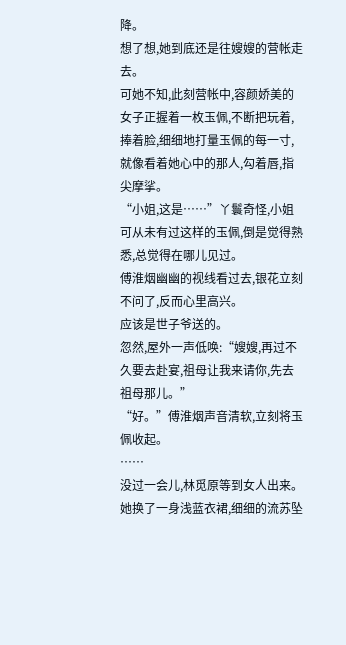降。
想了想,她到底还是往嫂嫂的营帐走去。
可她不知,此刻营帐中,容颜娇美的女子正握着一枚玉佩,不断把玩着,捧着脸,细细地打量玉佩的每一寸,就像看着她心中的那人,勾着唇,指尖摩挲。
“小姐,这是……”丫鬟奇怪,小姐可从未有过这样的玉佩,倒是觉得熟悉,总觉得在哪儿见过。
傅淮烟幽幽的视线看过去,银花立刻不问了,反而心里高兴。
应该是世子爷送的。
忽然,屋外一声低唤:“嫂嫂,再过不久要去赴宴,祖母让我来请你,先去祖母那儿。”
“好。”傅淮烟声音清软,立刻将玉佩收起。
……
没过一会儿,林觅原等到女人出来。
她换了一身浅蓝衣裙,细细的流苏坠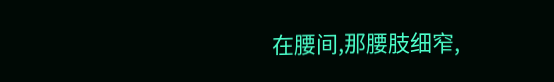在腰间,那腰肢细窄,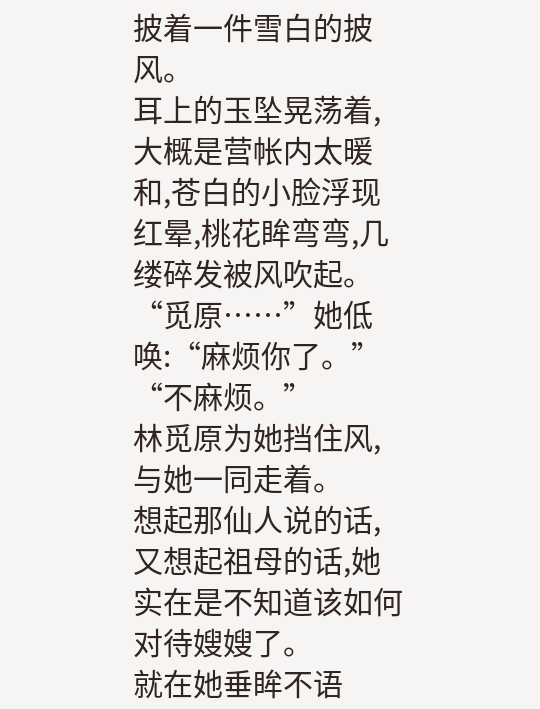披着一件雪白的披风。
耳上的玉坠晃荡着,大概是营帐内太暖和,苍白的小脸浮现红晕,桃花眸弯弯,几缕碎发被风吹起。
“觅原……”她低唤:“麻烦你了。”
“不麻烦。”
林觅原为她挡住风,与她一同走着。
想起那仙人说的话,又想起祖母的话,她实在是不知道该如何对待嫂嫂了。
就在她垂眸不语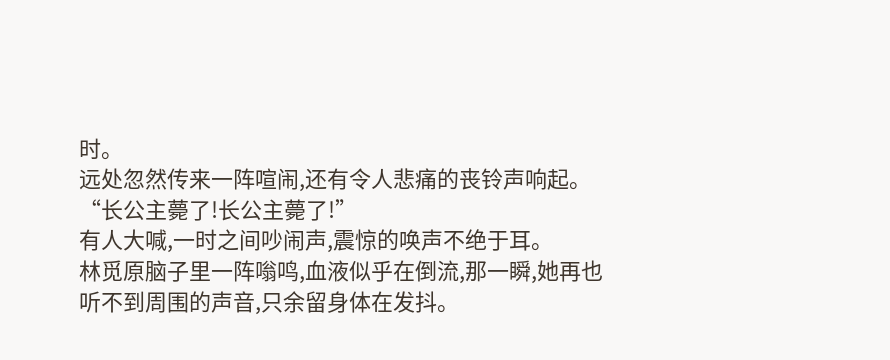时。
远处忽然传来一阵喧闹,还有令人悲痛的丧铃声响起。
“长公主薨了!长公主薨了!”
有人大喊,一时之间吵闹声,震惊的唤声不绝于耳。
林觅原脑子里一阵嗡鸣,血液似乎在倒流,那一瞬,她再也听不到周围的声音,只余留身体在发抖。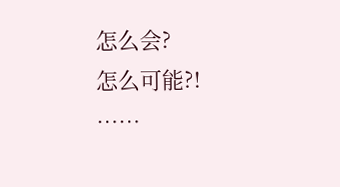怎么会?
怎么可能?!
……